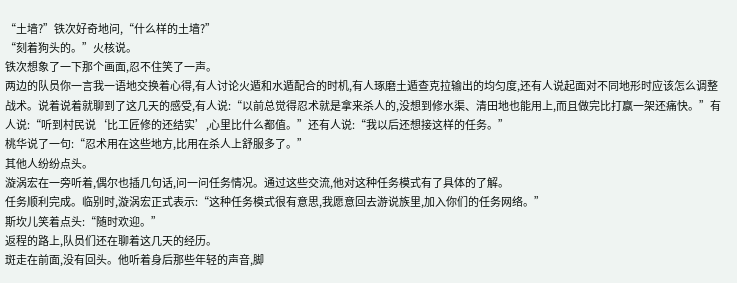“土墙?”铁次好奇地问,“什么样的土墙?”
“刻着狗头的。”火核说。
铁次想象了一下那个画面,忍不住笑了一声。
两边的队员你一言我一语地交换着心得,有人讨论火遁和水遁配合的时机,有人琢磨土遁查克拉输出的均匀度,还有人说起面对不同地形时应该怎么调整战术。说着说着就聊到了这几天的感受,有人说:“以前总觉得忍术就是拿来杀人的,没想到修水渠、清田地也能用上,而且做完比打赢一架还痛快。”有人说:“听到村民说‘比工匠修的还结实’,心里比什么都值。”还有人说:“我以后还想接这样的任务。”
桃华说了一句:“忍术用在这些地方,比用在杀人上舒服多了。”
其他人纷纷点头。
漩涡宏在一旁听着,偶尔也插几句话,问一问任务情况。通过这些交流,他对这种任务模式有了具体的了解。
任务顺利完成。临别时,漩涡宏正式表示:“这种任务模式很有意思,我愿意回去游说族里,加入你们的任务网络。”
斯坎儿笑着点头:“随时欢迎。”
返程的路上,队员们还在聊着这几天的经历。
斑走在前面,没有回头。他听着身后那些年轻的声音,脚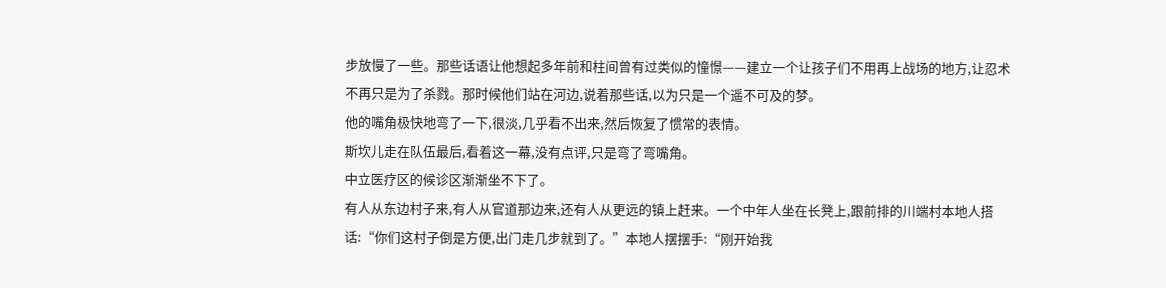步放慢了一些。那些话语让他想起多年前和柱间曾有过类似的憧憬——建立一个让孩子们不用再上战场的地方,让忍术不再只是为了杀戮。那时候他们站在河边,说着那些话,以为只是一个遥不可及的梦。
他的嘴角极快地弯了一下,很淡,几乎看不出来,然后恢复了惯常的表情。
斯坎儿走在队伍最后,看着这一幕,没有点评,只是弯了弯嘴角。
中立医疗区的候诊区渐渐坐不下了。
有人从东边村子来,有人从官道那边来,还有人从更远的镇上赶来。一个中年人坐在长凳上,跟前排的川端村本地人搭话:“你们这村子倒是方便,出门走几步就到了。”本地人摆摆手:“刚开始我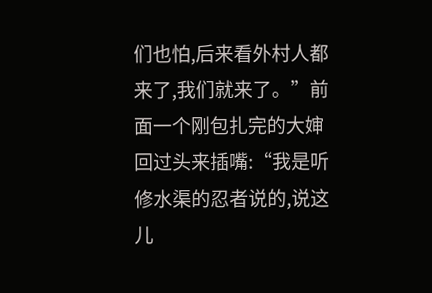们也怕,后来看外村人都来了,我们就来了。”前面一个刚包扎完的大婶回过头来插嘴:“我是听修水渠的忍者说的,说这儿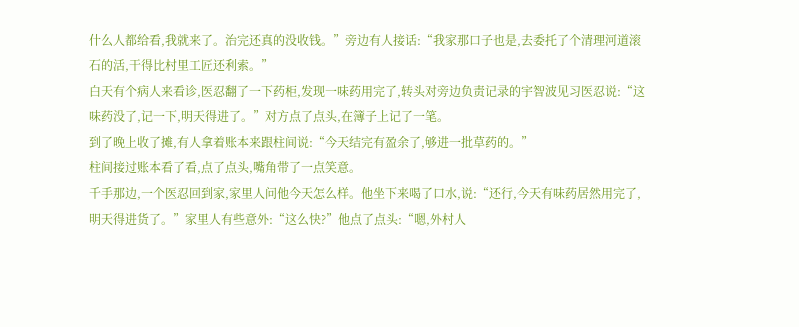什么人都给看,我就来了。治完还真的没收钱。”旁边有人接话:“我家那口子也是,去委托了个清理河道滚石的活,干得比村里工匠还利索。”
白天有个病人来看诊,医忍翻了一下药柜,发现一味药用完了,转头对旁边负责记录的宇智波见习医忍说:“这味药没了,记一下,明天得进了。”对方点了点头,在簿子上记了一笔。
到了晚上收了摊,有人拿着账本来跟柱间说:“今天结完有盈余了,够进一批草药的。”
柱间接过账本看了看,点了点头,嘴角带了一点笑意。
千手那边,一个医忍回到家,家里人问他今天怎么样。他坐下来喝了口水,说:“还行,今天有味药居然用完了,明天得进货了。”家里人有些意外:“这么快?”他点了点头:“嗯,外村人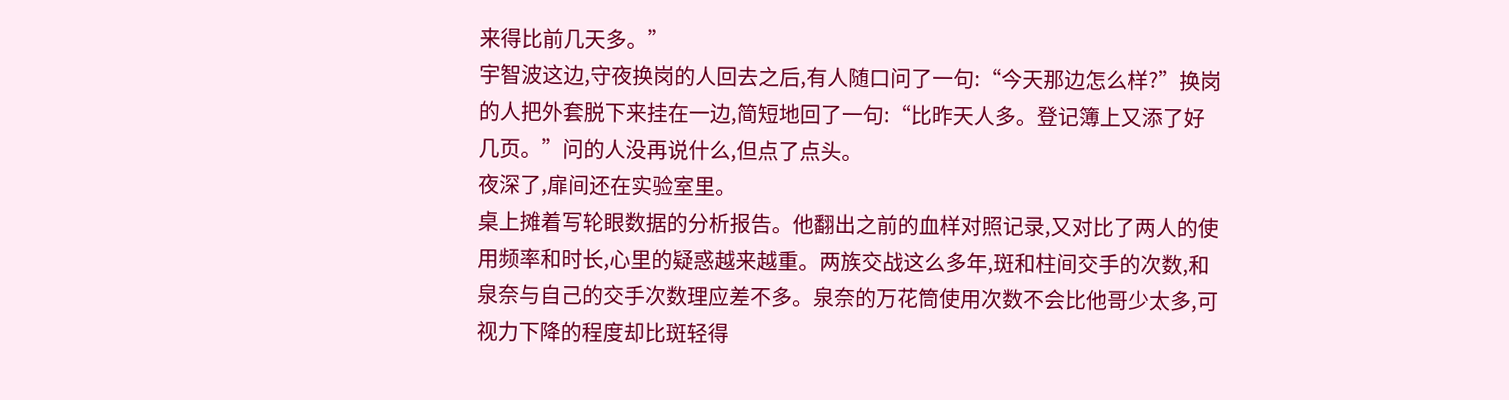来得比前几天多。”
宇智波这边,守夜换岗的人回去之后,有人随口问了一句:“今天那边怎么样?”换岗的人把外套脱下来挂在一边,简短地回了一句:“比昨天人多。登记簿上又添了好几页。”问的人没再说什么,但点了点头。
夜深了,扉间还在实验室里。
桌上摊着写轮眼数据的分析报告。他翻出之前的血样对照记录,又对比了两人的使用频率和时长,心里的疑惑越来越重。两族交战这么多年,斑和柱间交手的次数,和泉奈与自己的交手次数理应差不多。泉奈的万花筒使用次数不会比他哥少太多,可视力下降的程度却比斑轻得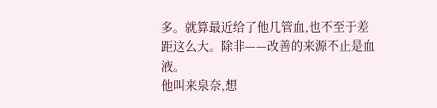多。就算最近给了他几管血,也不至于差距这么大。除非——改善的来源不止是血液。
他叫来泉奈,想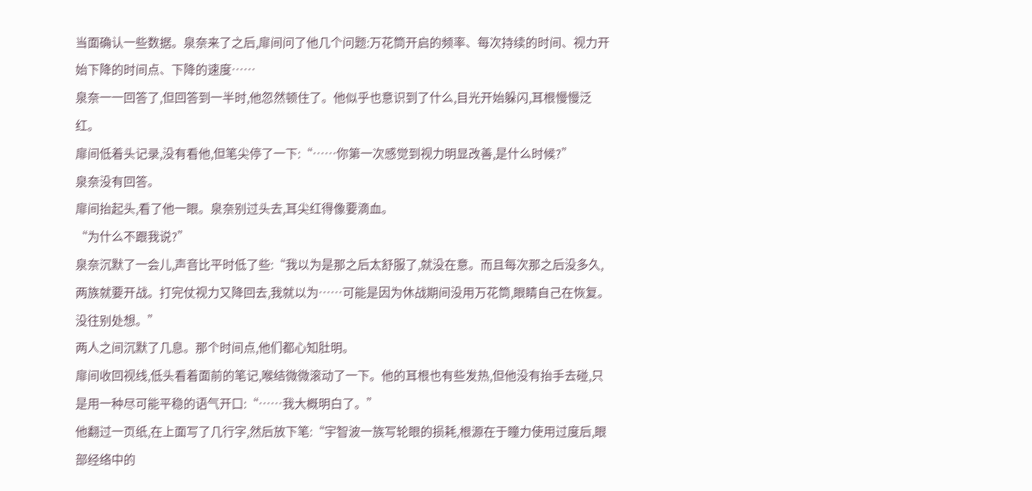当面确认一些数据。泉奈来了之后,扉间问了他几个问题:万花筒开启的频率、每次持续的时间、视力开始下降的时间点、下降的速度……
泉奈一一回答了,但回答到一半时,他忽然顿住了。他似乎也意识到了什么,目光开始躲闪,耳根慢慢泛红。
扉间低着头记录,没有看他,但笔尖停了一下:“……你第一次感觉到视力明显改善,是什么时候?”
泉奈没有回答。
扉间抬起头,看了他一眼。泉奈别过头去,耳尖红得像要滴血。
“为什么不跟我说?”
泉奈沉默了一会儿,声音比平时低了些:“我以为是那之后太舒服了,就没在意。而且每次那之后没多久,两族就要开战。打完仗视力又降回去,我就以为……可能是因为休战期间没用万花筒,眼睛自己在恢复。没往别处想。”
两人之间沉默了几息。那个时间点,他们都心知肚明。
扉间收回视线,低头看着面前的笔记,喉结微微滚动了一下。他的耳根也有些发热,但他没有抬手去碰,只是用一种尽可能平稳的语气开口:“……我大概明白了。”
他翻过一页纸,在上面写了几行字,然后放下笔:“宇智波一族写轮眼的损耗,根源在于瞳力使用过度后,眼部经络中的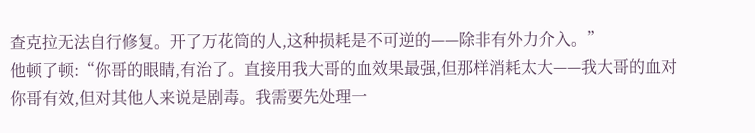查克拉无法自行修复。开了万花筒的人,这种损耗是不可逆的——除非有外力介入。”
他顿了顿:“你哥的眼睛,有治了。直接用我大哥的血效果最强,但那样消耗太大——我大哥的血对你哥有效,但对其他人来说是剧毒。我需要先处理一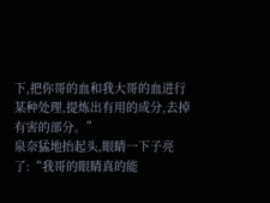下,把你哥的血和我大哥的血进行某种处理,提炼出有用的成分,去掉有害的部分。”
泉奈猛地抬起头,眼睛一下子亮了:“我哥的眼睛真的能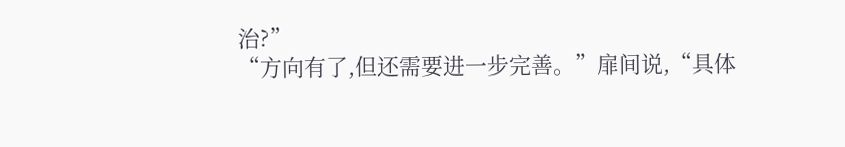治?”
“方向有了,但还需要进一步完善。”扉间说,“具体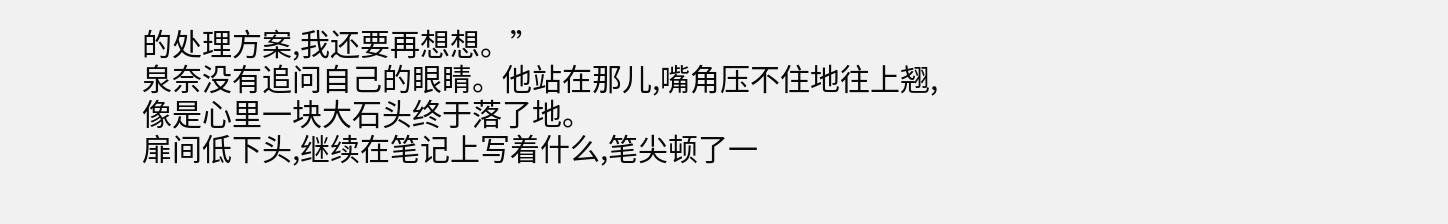的处理方案,我还要再想想。”
泉奈没有追问自己的眼睛。他站在那儿,嘴角压不住地往上翘,像是心里一块大石头终于落了地。
扉间低下头,继续在笔记上写着什么,笔尖顿了一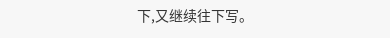下,又继续往下写。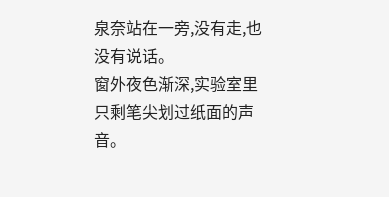泉奈站在一旁,没有走,也没有说话。
窗外夜色渐深,实验室里只剩笔尖划过纸面的声音。